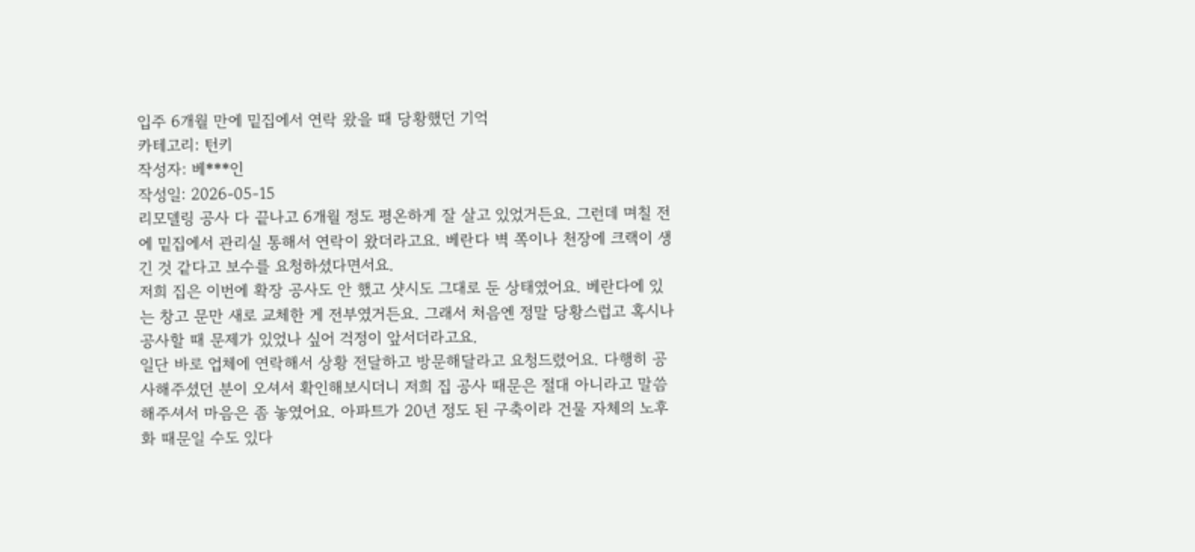입주 6개월 만에 밑집에서 연락 왔을 때 당황했던 기억
카테고리: 턴키
작성자: 베***인
작성일: 2026-05-15
리모델링 공사 다 끝나고 6개월 정도 평온하게 잘 살고 있었거든요. 그런데 며칠 전에 밑집에서 관리실 통해서 연락이 왔더라고요. 베란다 벽 쪽이나 천장에 크랙이 생긴 것 같다고 보수를 요청하셨다면서요.
저희 집은 이번에 확장 공사도 안 했고 샷시도 그대로 둔 상태였어요. 베란다에 있는 창고 문만 새로 교체한 게 전부였거든요. 그래서 처음엔 정말 당황스럽고 혹시나 공사할 때 문제가 있었나 싶어 걱정이 앞서더라고요.
일단 바로 업체에 연락해서 상황 전달하고 방문해달라고 요청드렸어요. 다행히 공사해주셨던 분이 오셔서 확인해보시더니 저희 집 공사 때문은 절대 아니라고 말씀해주셔서 마음은 좀 놓였어요. 아파트가 20년 정도 된 구축이라 건물 자체의 노후화 때문일 수도 있다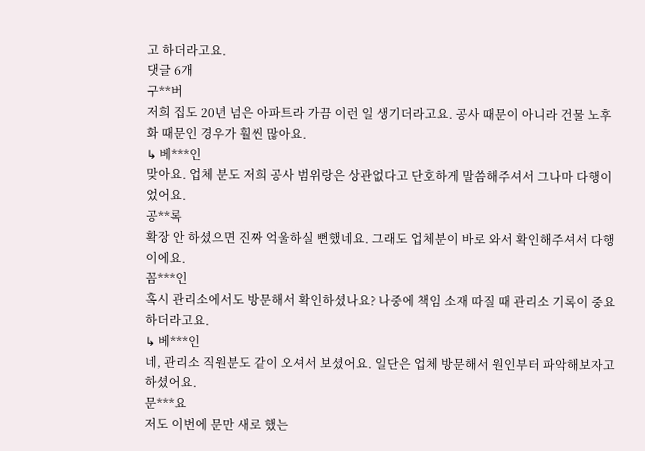고 하더라고요.
댓글 6개
구**버
저희 집도 20년 넘은 아파트라 가끔 이런 일 생기더라고요. 공사 때문이 아니라 건물 노후화 때문인 경우가 훨씬 많아요.
↳ 베***인
맞아요. 업체 분도 저희 공사 범위랑은 상관없다고 단호하게 말씀해주셔서 그나마 다행이었어요.
공**록
확장 안 하셨으면 진짜 억울하실 뻔했네요. 그래도 업체분이 바로 와서 확인해주셔서 다행이에요.
꼼***인
혹시 관리소에서도 방문해서 확인하셨나요? 나중에 책임 소재 따질 때 관리소 기록이 중요하더라고요.
↳ 베***인
네, 관리소 직원분도 같이 오셔서 보셨어요. 일단은 업체 방문해서 원인부터 파악해보자고 하셨어요.
문***요
저도 이번에 문만 새로 했는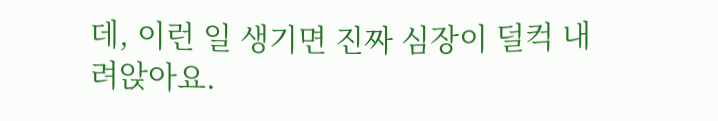데, 이런 일 생기면 진짜 심장이 덜컥 내려앉아요.